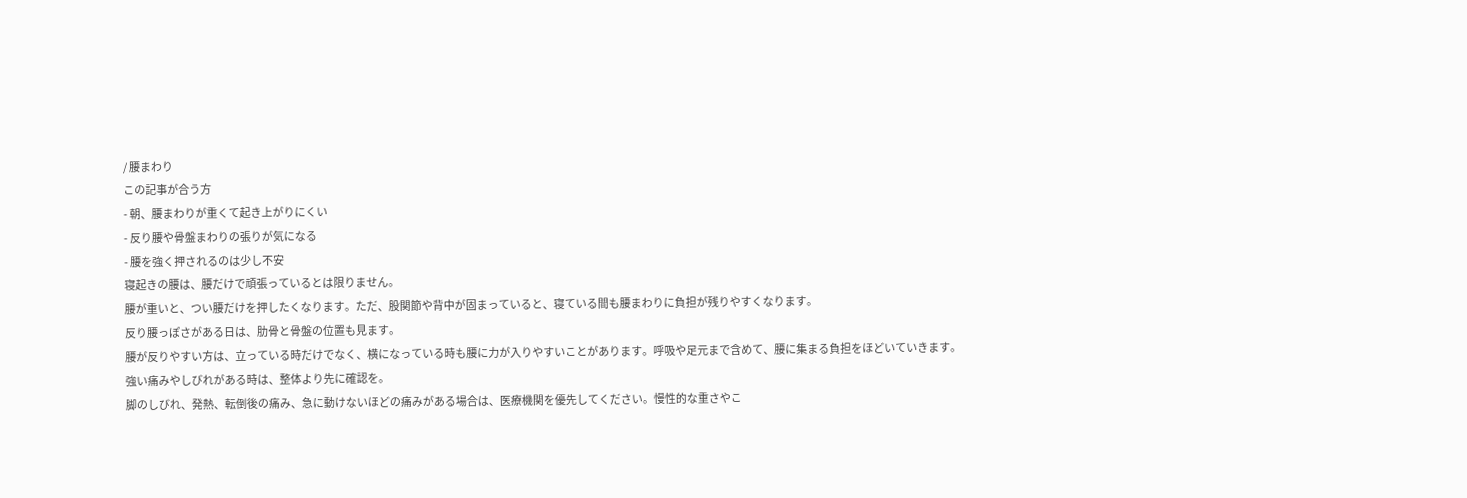/ 腰まわり
この記事が合う方
- 朝、腰まわりが重くて起き上がりにくい
- 反り腰や骨盤まわりの張りが気になる
- 腰を強く押されるのは少し不安
寝起きの腰は、腰だけで頑張っているとは限りません。
腰が重いと、つい腰だけを押したくなります。ただ、股関節や背中が固まっていると、寝ている間も腰まわりに負担が残りやすくなります。
反り腰っぽさがある日は、肋骨と骨盤の位置も見ます。
腰が反りやすい方は、立っている時だけでなく、横になっている時も腰に力が入りやすいことがあります。呼吸や足元まで含めて、腰に集まる負担をほどいていきます。
強い痛みやしびれがある時は、整体より先に確認を。
脚のしびれ、発熱、転倒後の痛み、急に動けないほどの痛みがある場合は、医療機関を優先してください。慢性的な重さやこ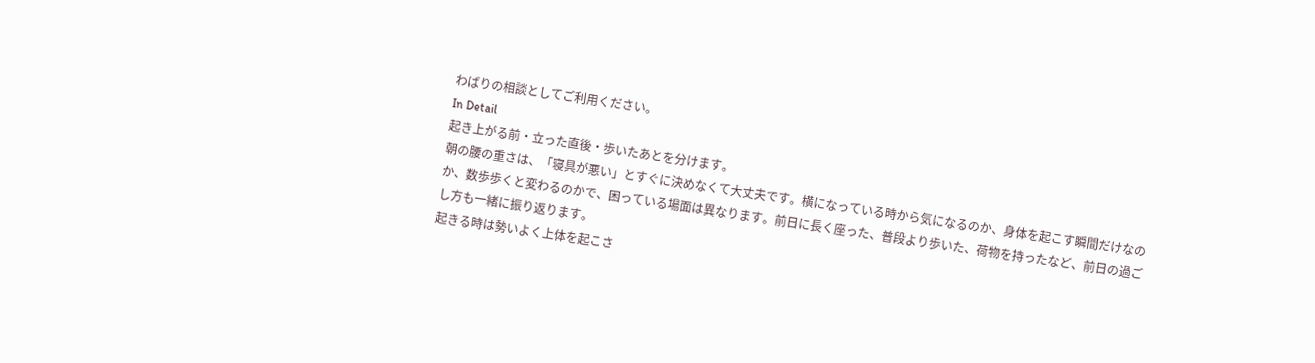わばりの相談としてご利用ください。
In Detail
起き上がる前・立った直後・歩いたあとを分けます。
朝の腰の重さは、「寝具が悪い」とすぐに決めなくて大丈夫です。横になっている時から気になるのか、身体を起こす瞬間だけなのか、数歩歩くと変わるのかで、困っている場面は異なります。前日に長く座った、普段より歩いた、荷物を持ったなど、前日の過ごし方も一緒に振り返ります。
起きる時は勢いよく上体を起こさ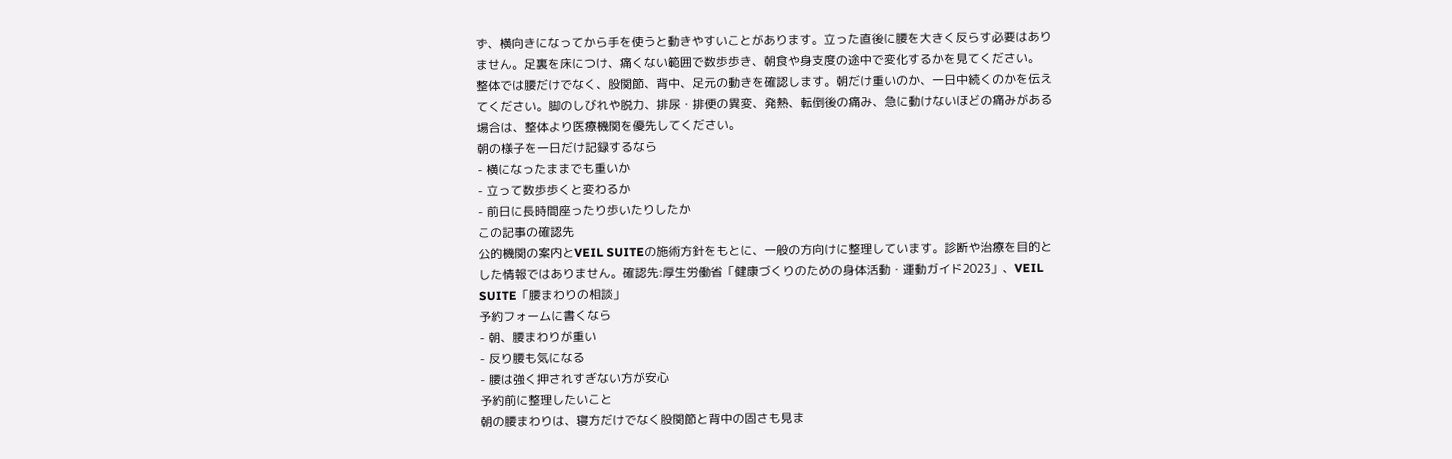ず、横向きになってから手を使うと動きやすいことがあります。立った直後に腰を大きく反らす必要はありません。足裏を床につけ、痛くない範囲で数歩歩き、朝食や身支度の途中で変化するかを見てください。
整体では腰だけでなく、股関節、背中、足元の動きを確認します。朝だけ重いのか、一日中続くのかを伝えてください。脚のしびれや脱力、排尿・排便の異変、発熱、転倒後の痛み、急に動けないほどの痛みがある場合は、整体より医療機関を優先してください。
朝の様子を一日だけ記録するなら
- 横になったままでも重いか
- 立って数歩歩くと変わるか
- 前日に長時間座ったり歩いたりしたか
この記事の確認先
公的機関の案内とVEIL SUITEの施術方針をもとに、一般の方向けに整理しています。診断や治療を目的とした情報ではありません。確認先:厚生労働省「健康づくりのための身体活動・運動ガイド2023」、VEIL SUITE「腰まわりの相談」
予約フォームに書くなら
- 朝、腰まわりが重い
- 反り腰も気になる
- 腰は強く押されすぎない方が安心
予約前に整理したいこと
朝の腰まわりは、寝方だけでなく股関節と背中の固さも見ま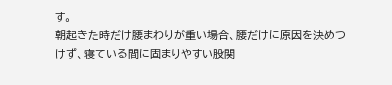す。
朝起きた時だけ腰まわりが重い場合、腰だけに原因を決めつけず、寝ている間に固まりやすい股関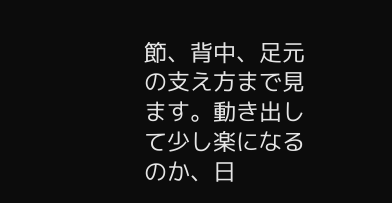節、背中、足元の支え方まで見ます。動き出して少し楽になるのか、日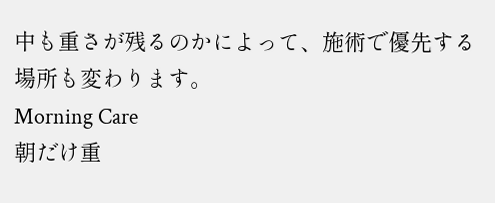中も重さが残るのかによって、施術で優先する場所も変わります。
Morning Care
朝だけ重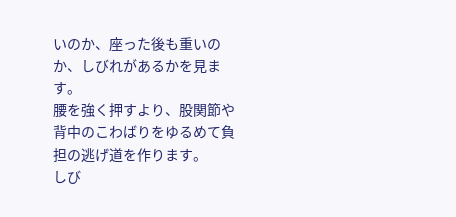いのか、座った後も重いのか、しびれがあるかを見ます。
腰を強く押すより、股関節や背中のこわばりをゆるめて負担の逃げ道を作ります。
しび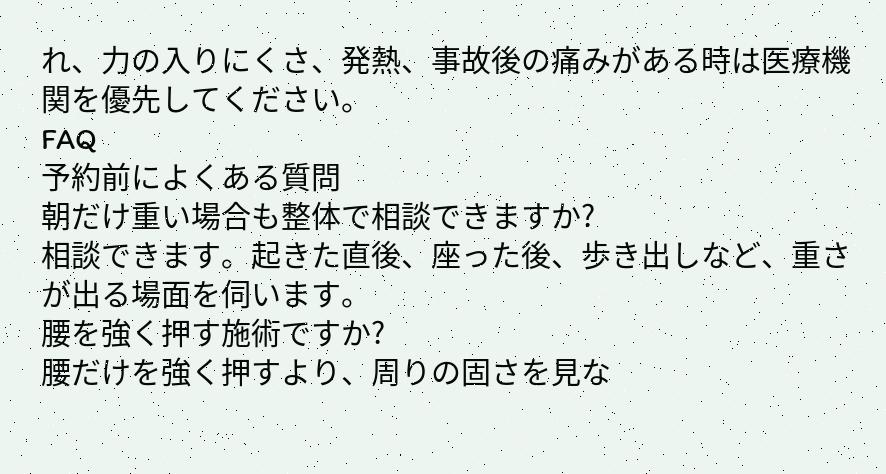れ、力の入りにくさ、発熱、事故後の痛みがある時は医療機関を優先してください。
FAQ
予約前によくある質問
朝だけ重い場合も整体で相談できますか?
相談できます。起きた直後、座った後、歩き出しなど、重さが出る場面を伺います。
腰を強く押す施術ですか?
腰だけを強く押すより、周りの固さを見な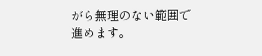がら無理のない範囲で進めます。